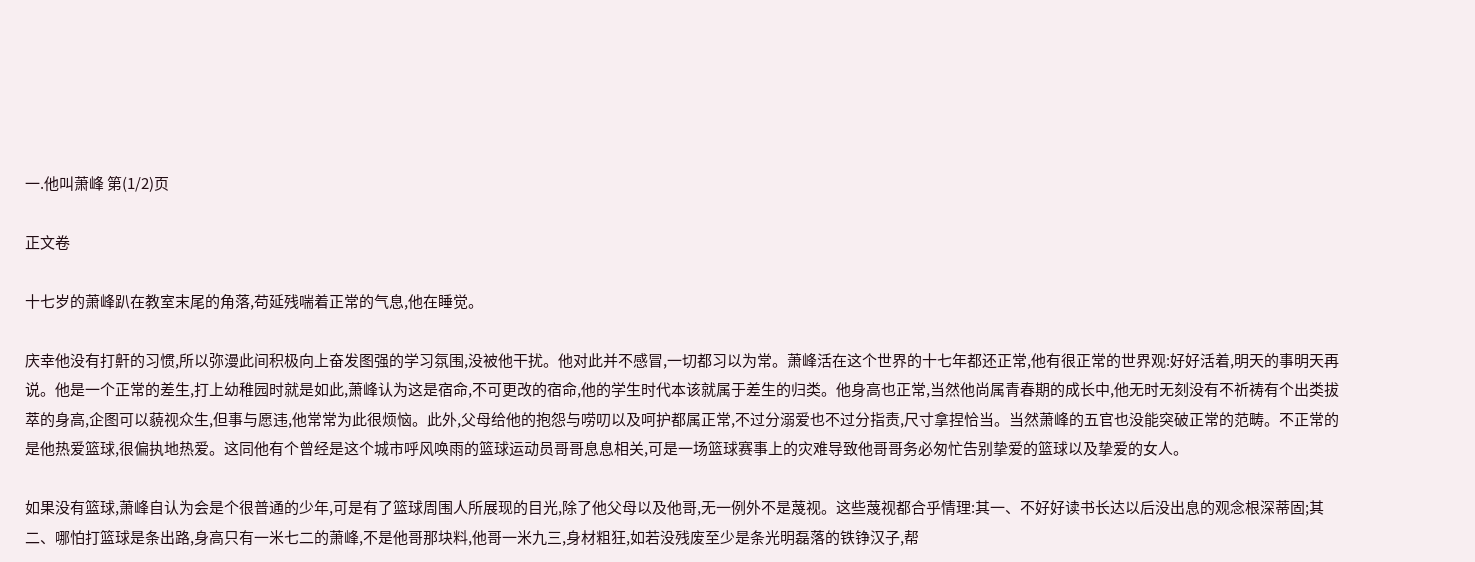一.他叫萧峰 第(1/2)页

正文卷

十七岁的萧峰趴在教室末尾的角落,苟延残喘着正常的气息,他在睡觉。

庆幸他没有打鼾的习惯,所以弥漫此间积极向上奋发图强的学习氛围,没被他干扰。他对此并不感冒,一切都习以为常。萧峰活在这个世界的十七年都还正常,他有很正常的世界观:好好活着,明天的事明天再说。他是一个正常的差生,打上幼稚园时就是如此,萧峰认为这是宿命,不可更改的宿命,他的学生时代本该就属于差生的归类。他身高也正常,当然他尚属青春期的成长中,他无时无刻没有不祈祷有个出类拔萃的身高,企图可以藐视众生,但事与愿违,他常常为此很烦恼。此外,父母给他的抱怨与唠叨以及呵护都属正常,不过分溺爱也不过分指责,尺寸拿捏恰当。当然萧峰的五官也没能突破正常的范畴。不正常的是他热爱篮球,很偏执地热爱。这同他有个曾经是这个城市呼风唤雨的篮球运动员哥哥息息相关,可是一场篮球赛事上的灾难导致他哥哥务必匆忙告别挚爱的篮球以及挚爱的女人。

如果没有篮球,萧峰自认为会是个很普通的少年,可是有了篮球周围人所展现的目光,除了他父母以及他哥,无一例外不是蔑视。这些蔑视都合乎情理:其一、不好好读书长达以后没出息的观念根深蒂固;其二、哪怕打篮球是条出路,身高只有一米七二的萧峰,不是他哥那块料,他哥一米九三,身材粗狂,如若没残废至少是条光明磊落的铁铮汉子,帮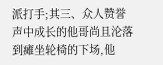派打手;其三、众人赞誉声中成长的他哥尚且沦落到瘫坐轮椅的下场,他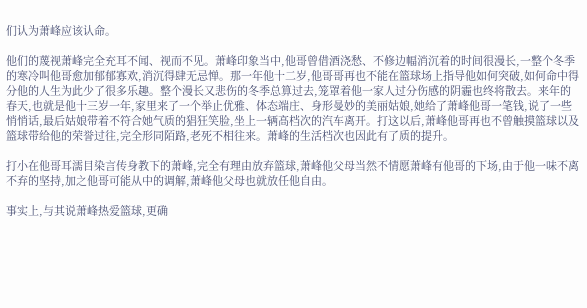们认为萧峰应该认命。

他们的蔑视萧峰完全充耳不闻、视而不见。萧峰印象当中,他哥曾借酒浇愁、不修边幅消沉着的时间很漫长,一整个冬季的寒冷叫他哥愈加郁郁寡欢,消沉得肆无忌惮。那一年他十二岁,他哥哥再也不能在篮球场上指导他如何突破,如何命中得分他的人生为此少了很多乐趣。整个漫长又悲伤的冬季总算过去,笼罩着他一家人过分伤感的阴霾也终将散去。来年的春天,也就是他十三岁一年,家里来了一个举止优雅、体态端庄、身形曼妙的美丽姑娘,她给了萧峰他哥一笔钱,说了一些悄悄话,最后姑娘带着不符合她气质的猖狂笑脸,坐上一辆高档次的汽车离开。打这以后,萧峰他哥再也不曾触摸篮球以及篮球带给他的荣誉过往,完全形同陌路,老死不相往来。萧峰的生活档次也因此有了质的提升。

打小在他哥耳濡目染言传身教下的萧峰,完全有理由放弃篮球,萧峰他父母当然不情愿萧峰有他哥的下场,由于他一味不离不弃的坚持,加之他哥可能从中的调解,萧峰他父母也就放任他自由。

事实上,与其说萧峰热爱篮球,更确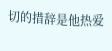切的措辞是他热爱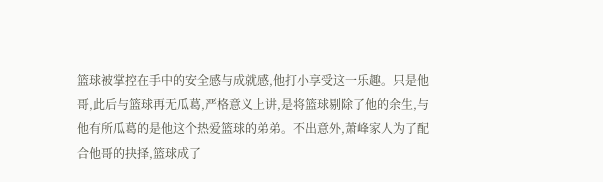篮球被掌控在手中的安全感与成就感,他打小享受这一乐趣。只是他哥,此后与篮球再无瓜葛,严格意义上讲,是将篮球剔除了他的余生,与他有所瓜葛的是他这个热爱篮球的弟弟。不出意外,萧峰家人为了配合他哥的抉择,篮球成了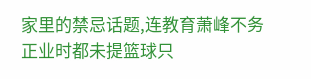家里的禁忌话题,连教育萧峰不务正业时都未提篮球只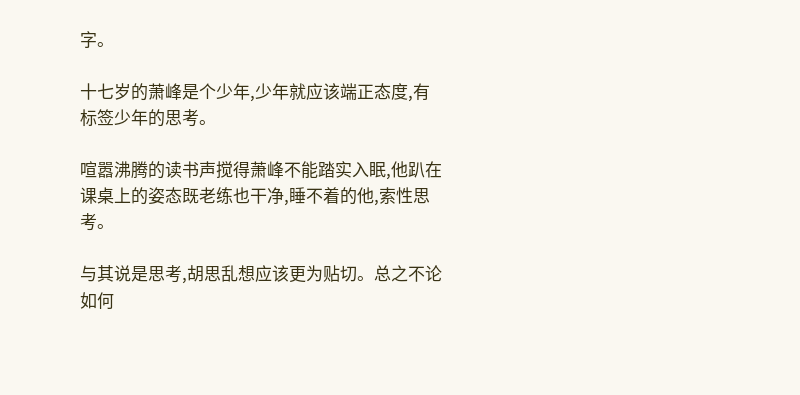字。

十七岁的萧峰是个少年,少年就应该端正态度,有标签少年的思考。

喧嚣沸腾的读书声搅得萧峰不能踏实入眠,他趴在课桌上的姿态既老练也干净,睡不着的他,索性思考。

与其说是思考,胡思乱想应该更为贴切。总之不论如何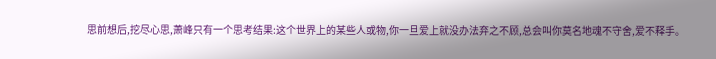思前想后,挖尽心思,萧峰只有一个思考结果:这个世界上的某些人或物,你一旦爱上就没办法弃之不顾,总会叫你莫名地魂不守舍,爱不释手。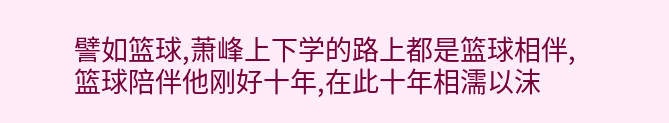譬如篮球,萧峰上下学的路上都是篮球相伴,篮球陪伴他刚好十年,在此十年相濡以沫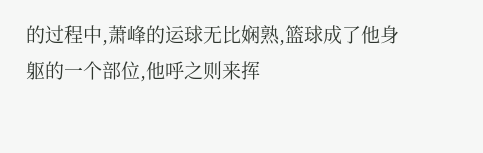的过程中,萧峰的运球无比娴熟,篮球成了他身躯的一个部位,他呼之则来挥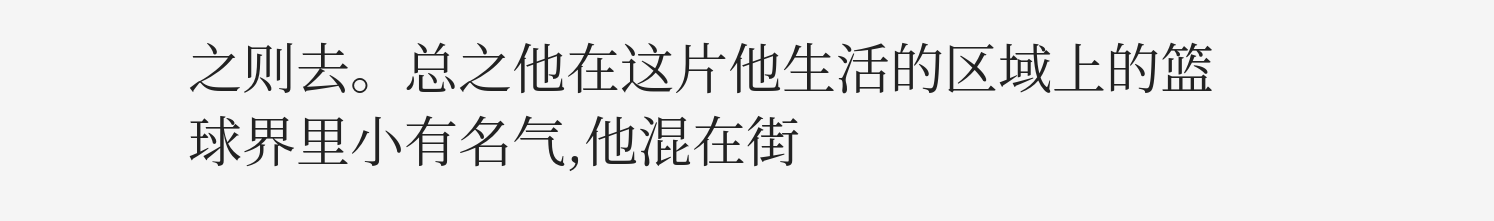之则去。总之他在这片他生活的区域上的篮球界里小有名气,他混在街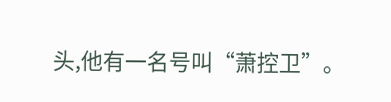头,他有一名号叫“萧控卫”。